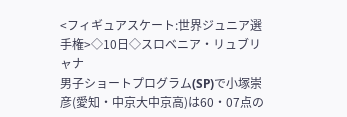<フィギュアスケート:世界ジュニア選手権>◇10日◇スロベニア・リュブリャナ
男子ショートプログラム(SP)で小塚崇彦(愛知・中京大中京高)は60・07点の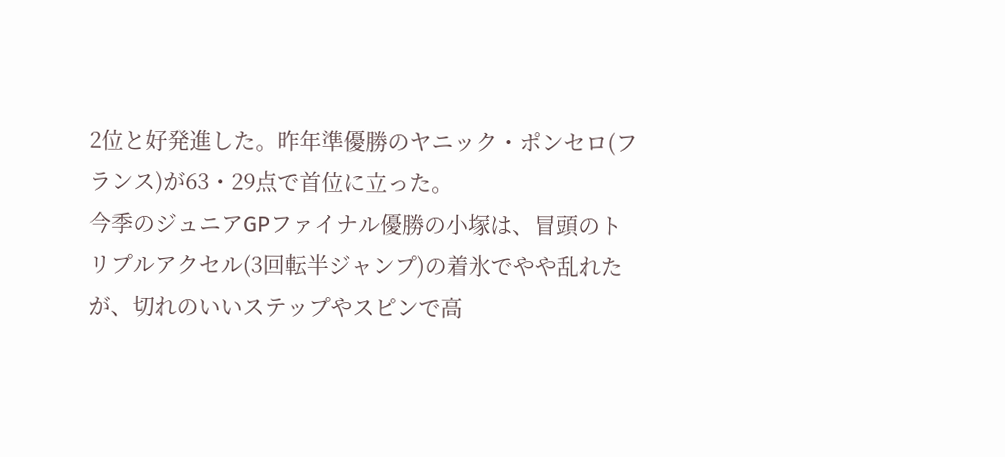2位と好発進した。昨年準優勝のヤニック・ポンセロ(フランス)が63・29点で首位に立った。
今季のジュニアGPファイナル優勝の小塚は、冒頭のトリプルアクセル(3回転半ジャンプ)の着氷でやや乱れたが、切れのいいステップやスピンで高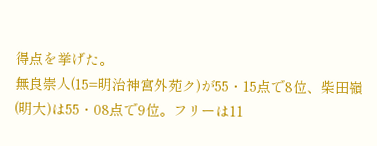得点を挙げた。
無良崇人(15=明治神宮外苑ク)が55・15点で8位、柴田嶺(明大)は55・08点で9位。フリーは11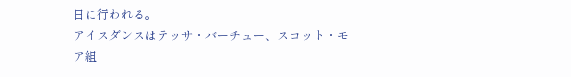日に行われる。
アイスダンスはテッサ・バーチュー、スコット・モア組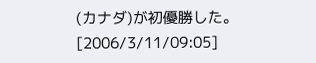(カナダ)が初優勝した。
[2006/3/11/09:05]